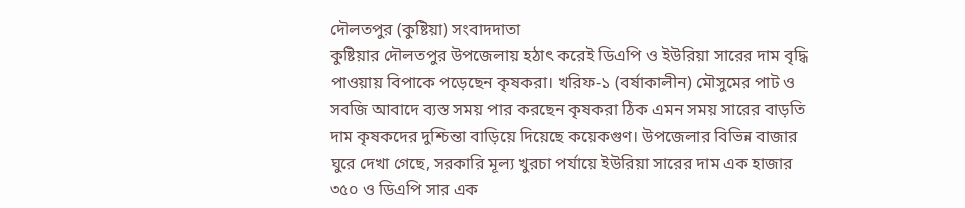দৌলতপুর (কুষ্টিয়া) সংবাদদাতা
কুষ্টিয়ার দৌলতপুর উপজেলায় হঠাৎ করেই ডিএপি ও ইউরিয়া সারের দাম বৃদ্ধি পাওয়ায় বিপাকে পড়েছেন কৃষকরা। খরিফ-১ (বর্ষাকালীন) মৌসুমের পাট ও সবজি আবাদে ব্যস্ত সময় পার করছেন কৃষকরা ঠিক এমন সময় সারের বাড়তি দাম কৃষকদের দুশ্চিন্তা বাড়িয়ে দিয়েছে কয়েকগুণ। উপজেলার বিভিন্ন বাজার ঘুরে দেখা গেছে, সরকারি মূল্য খুরচা পর্যায়ে ইউরিয়া সারের দাম এক হাজার ৩৫০ ও ডিএপি সার এক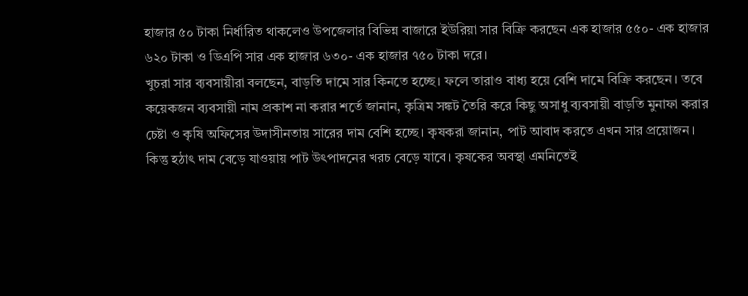হাজার ৫০ টাকা নির্ধারিত থাকলেও উপজেলার বিভিন্ন বাজারে ইউরিয়া সার বিক্রি করছেন এক হাজার ৫৫০- এক হাজার ৬২০ টাকা ও ডিএপি সার এক হাজার ৬৩০- এক হাজার ৭৫০ টাকা দরে।
খুচরা সার ব্যবসায়ীরা বলছেন, বাড়তি দামে সার কিনতে হচ্ছে। ফলে তারাও বাধ্য হয়ে বেশি দামে বিক্রি করছেন। তবে কয়েকজন ব্যবসায়ী নাম প্রকাশ না করার শর্তে জানান, কৃত্রিম সঙ্কট তৈরি করে কিছু অসাধু ব্যবসায়ী বাড়তি মুনাফা করার চেষ্টা ও কৃষি অফিসের উদাসীনতায় সারের দাম বেশি হচ্ছে। কৃষকরা জানান, পাট আবাদ করতে এখন সার প্রয়োজন। কিন্তু হঠাৎ দাম বেড়ে যাওয়ায় পাট উৎপাদনের খরচ বেড়ে যাবে। কৃষকের অবস্থা এমনিতেই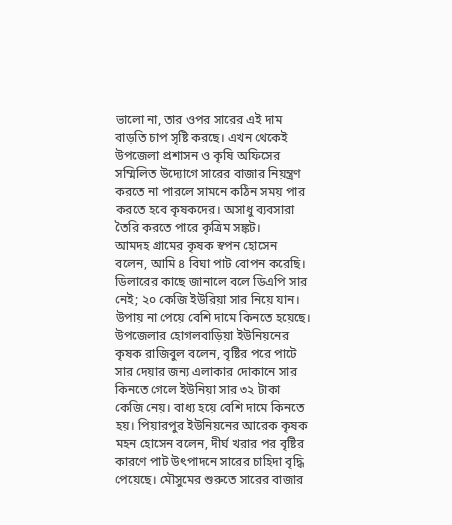ভালো না, তার ওপর সারের এই দাম বাড়তি চাপ সৃষ্টি করছে। এখন থেকেই উপজেলা প্রশাসন ও কৃষি অফিসের সম্মিলিত উদ্যোগে সারের বাজার নিয়ন্ত্রণ করতে না পারলে সামনে কঠিন সময় পার করতে হবে কৃষকদের। অসাধু ব্যবসারা তৈরি করতে পারে কৃত্রিম সঙ্কট।
আমদহ গ্রামের কৃষক স্বপন হোসেন বলেন, আমি ৪ বিঘা পাট বোপন করেছি। ডিলারের কাছে জানালে বলে ডিএপি সার নেই; ২০ কেজি ইউরিয়া সার নিয়ে যান। উপায় না পেয়ে বেশি দামে কিনতে হয়েছে। উপজেলার হোগলবাড়িয়া ইউনিয়নের কৃষক রাজিবুল বলেন, বৃষ্টির পরে পাটে সার দেয়ার জন্য এলাকার দোকানে সার কিনতে গেলে ইউনিয়া সার ৩২ টাকা কেজি নেয়। বাধ্য হয়ে বেশি দামে কিনতে হয়। পিয়ারপুর ইউনিয়নের আরেক কৃষক মহন হোসেন বলেন, দীর্ঘ খরার পর বৃষ্টির কারণে পাট উৎপাদনে সারের চাহিদা বৃদ্ধি পেয়েছে। মৌসুমের শুরুতে সারের বাজার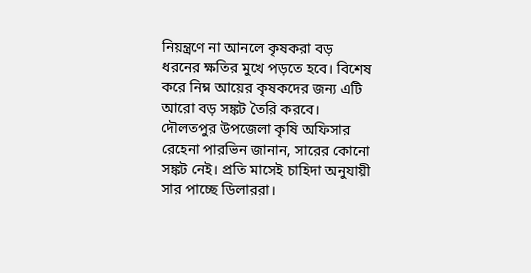নিয়ন্ত্রণে না আনলে কৃষকরা বড় ধরনের ক্ষতির মুখে পড়তে হবে। বিশেষ করে নিম্ন আয়ের কৃষকদের জন্য এটি আরো বড় সঙ্কট তৈরি করবে।
দৌলতপুর উপজেলা কৃষি অফিসার রেহেনা পারভিন জানান, সারের কোনো সঙ্কট নেই। প্রতি মাসেই চাহিদা অনুযায়ী সার পাচ্ছে ডিলাররা।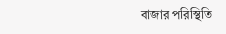বাজার পরিস্থিতি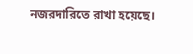নজরদারিতে রাখা হয়েছে।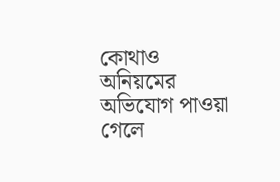কোথাও অনিয়মের অভিযোগ পাওয়া গেলে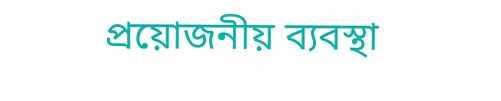প্রয়োজনীয় ব্যবস্থা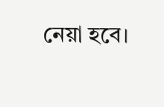নেয়া হবে।